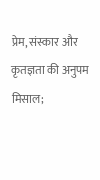प्रेम, संस्कार और कृतज्ञता की अनुपम मिसाल;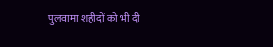पुलवामा शहीदों को भी दी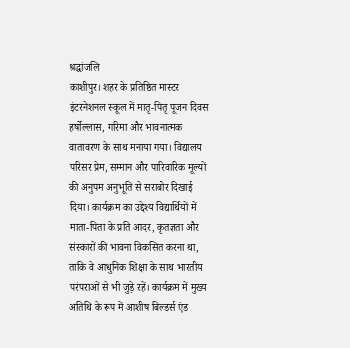श्रद्धांजलि
काशीपुर। शहर के प्रतिष्ठित मास्टर इंटरनेशनल स्कूल में मातृ-पितृ पूजन दिवस हर्षोल्लास, गरिमा और भावनात्मक वातावरण के साथ मनाया गया। विद्यालय परिसर प्रेम, सम्मान और पारिवारिक मूल्यों की अनुपम अनुभूति से सराबोर दिखाई दिया। कार्यक्रम का उद्देश्य विद्यार्थियों में माता-पिता के प्रति आदर, कृतज्ञता और संस्कारों की भावना विकसित करना था, ताकि वे आधुनिक शिक्षा के साथ भारतीय परंपराओं से भी जुड़े रहें। कार्यक्रम में मुख्य अतिथि के रूप में आशीष बिल्डर्स एंड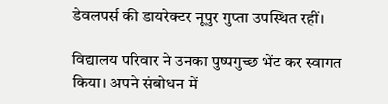डेवलपर्स की डायरेक्टर नूपुर गुप्ता उपस्थित रहीं।

विद्यालय परिवार ने उनका पुष्पगुच्छ भेंट कर स्वागत किया। अपने संबोधन में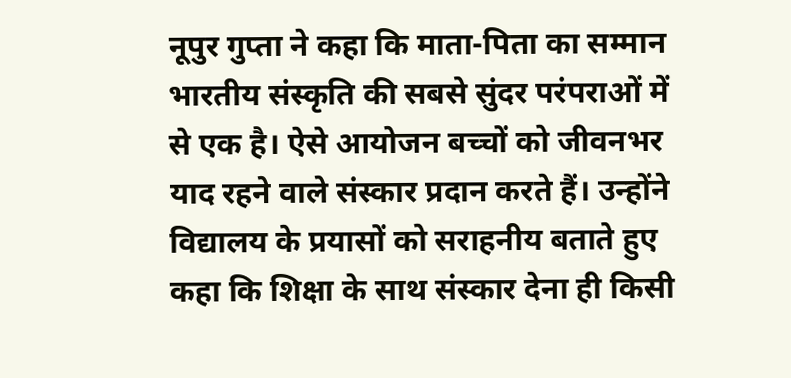नूपुर गुप्ता ने कहा कि माता-पिता का सम्मान भारतीय संस्कृति की सबसे सुंदर परंपराओं में से एक है। ऐसे आयोजन बच्चों को जीवनभर याद रहने वाले संस्कार प्रदान करते हैं। उन्होंने विद्यालय के प्रयासों को सराहनीय बताते हुए कहा कि शिक्षा के साथ संस्कार देना ही किसी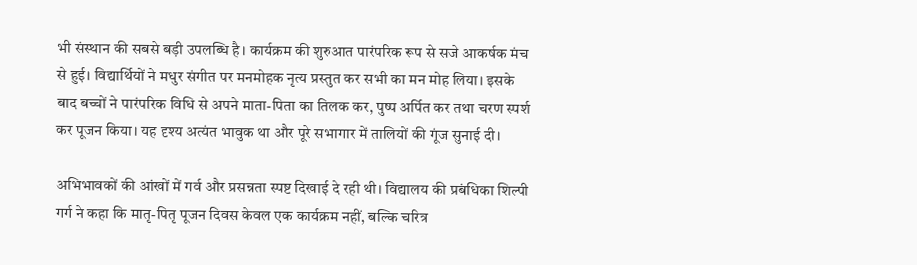भी संस्थान की सबसे बड़ी उपलब्धि है। कार्यक्रम की शुरुआत पारंपरिक रूप से सजे आकर्षक मंच से हुई। विद्यार्थियों ने मधुर संगीत पर मनमोहक नृत्य प्रस्तुत कर सभी का मन मोह लिया। इसके बाद बच्चों ने पारंपरिक विधि से अपने माता-पिता का तिलक कर, पुष्प अर्पित कर तथा चरण स्पर्श कर पूजन किया। यह दृश्य अत्यंत भावुक था और पूरे सभागार में तालियों की गूंज सुनाई दी।

अभिभावकों की आंखों में गर्व और प्रसन्नता स्पष्ट दिखाई दे रही थी। विद्यालय की प्रबंधिका शिल्पी गर्ग ने कहा कि मातृ-पितृ पूजन दिवस केवल एक कार्यक्रम नहीं, बल्कि चरित्र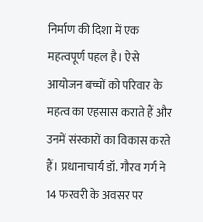निर्माण की दिशा में एक महत्वपूर्ण पहल है। ऐसे आयोजन बच्चों को परिवार के महत्व का एहसास कराते हैं और उनमें संस्कारों का विकास करते हैं। प्रधानाचार्य डॉ. गौरव गर्ग ने 14 फरवरी के अवसर पर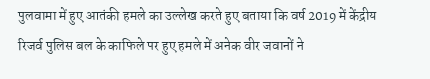पुलवामा में हुए आतंकी हमले का उल्लेख करते हुए बताया कि वर्ष 2019 में केंद्रीय रिजर्व पुलिस बल के काफिले पर हुए हमले में अनेक वीर जवानों ने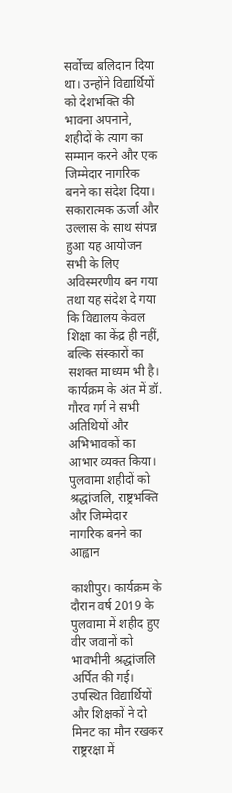सर्वोच्च बलिदान दिया था। उन्होंने विद्यार्थियों को देशभक्ति की भावना अपनाने, शहीदों के त्याग का सम्मान करने और एक जिम्मेदार नागरिक बनने का संदेश दिया। सकारात्मक ऊर्जा और उल्लास के साथ संपन्न हुआ यह आयोजन सभी के लिए अविस्मरणीय बन गया तथा यह संदेश दे गया कि विद्यालय केवल शिक्षा का केंद्र ही नहीं, बल्कि संस्कारों का सशक्त माध्यम भी है। कार्यक्रम के अंत में डॉ. गौरव गर्ग ने सभी अतिथियों और अभिभावकों का आभार व्यक्त किया।
पुलवामा शहीदों को श्रद्धांजलि, राष्ट्रभक्ति और जिम्मेदार नागरिक बनने का आह्वान

काशीपुर। कार्यक्रम के दौरान वर्ष 2019 के पुलवामा में शहीद हुए वीर जवानों को भावभीनी श्रद्धांजलि अर्पित की गई। उपस्थित विद्यार्थियों और शिक्षकों ने दो मिनट का मौन रखकर राष्ट्ररक्षा में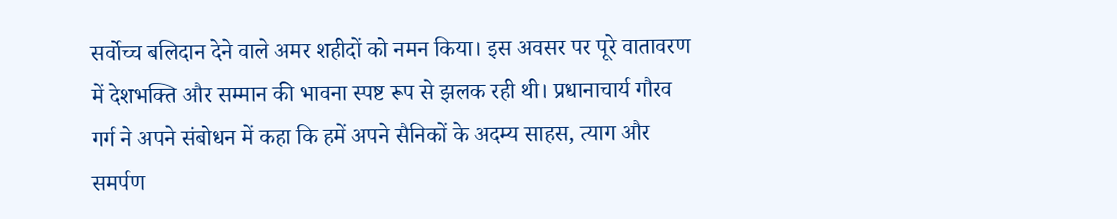सर्वोच्च बलिदान देने वाले अमर शहीदों को नमन किया। इस अवसर पर पूरे वातावरण में देशभक्ति और सम्मान की भावना स्पष्ट रूप से झलक रही थी। प्रधानाचार्य गौरव गर्ग ने अपने संबोधन में कहा कि हमें अपने सैनिकों के अदम्य साहस, त्याग और समर्पण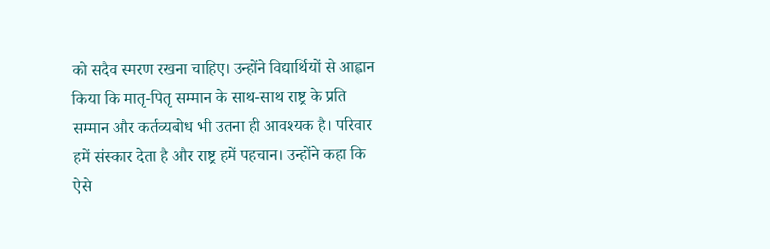को सदैव स्मरण रखना चाहिए। उन्होंने विद्यार्थियों से आह्वान किया कि मातृ-पितृ सम्मान के साथ-साथ राष्ट्र के प्रति सम्मान और कर्तव्यबोध भी उतना ही आवश्यक है। परिवार हमें संस्कार देता है और राष्ट्र हमें पहचान। उन्होंने कहा कि ऐसे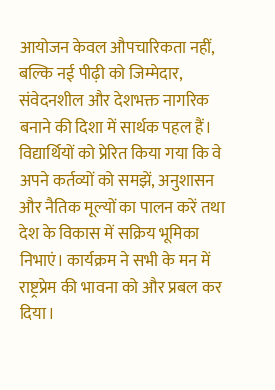आयोजन केवल औपचारिकता नहीं, बल्कि नई पीढ़ी को जिम्मेदार, संवेदनशील और देशभक्त नागरिक बनाने की दिशा में सार्थक पहल हैं। विद्यार्थियों को प्रेरित किया गया कि वे अपने कर्तव्यों को समझें, अनुशासन और नैतिक मूल्यों का पालन करें तथा देश के विकास में सक्रिय भूमिका निभाएं। कार्यक्रम ने सभी के मन में राष्ट्रप्रेम की भावना को और प्रबल कर दिया।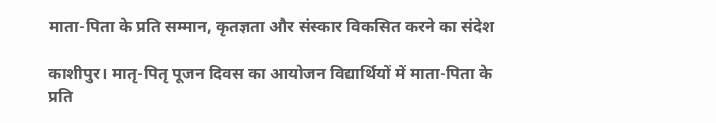माता-पिता के प्रति सम्मान, कृतज्ञता और संस्कार विकसित करने का संदेश

काशीपुर। मातृ-पितृ पूजन दिवस का आयोजन विद्यार्थियों में माता-पिता के प्रति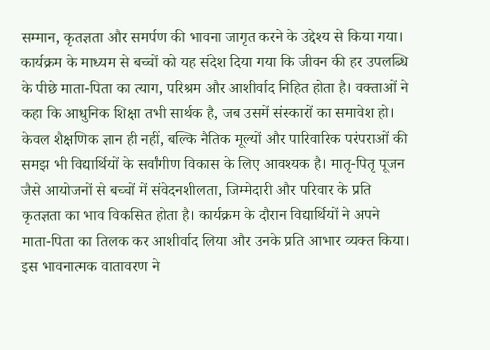सम्मान, कृतज्ञता और समर्पण की भावना जागृत करने के उद्देश्य से किया गया। कार्यक्रम के माध्यम से बच्चों को यह संदेश दिया गया कि जीवन की हर उपलब्धि के पीछे माता-पिता का त्याग, परिश्रम और आशीर्वाद निहित होता है। वक्ताओं ने कहा कि आधुनिक शिक्षा तभी सार्थक है, जब उसमें संस्कारों का समावेश हो। केवल शैक्षणिक ज्ञान ही नहीं, बल्कि नैतिक मूल्यों और पारिवारिक परंपराओं की समझ भी विद्यार्थियों के सर्वांगीण विकास के लिए आवश्यक है। मातृ-पितृ पूजन जैसे आयोजनों से बच्चों में संवेदनशीलता, जिम्मेदारी और परिवार के प्रति कृतज्ञता का भाव विकसित होता है। कार्यक्रम के दौरान विद्यार्थियों ने अपने माता-पिता का तिलक कर आशीर्वाद लिया और उनके प्रति आभार व्यक्त किया। इस भावनात्मक वातावरण ने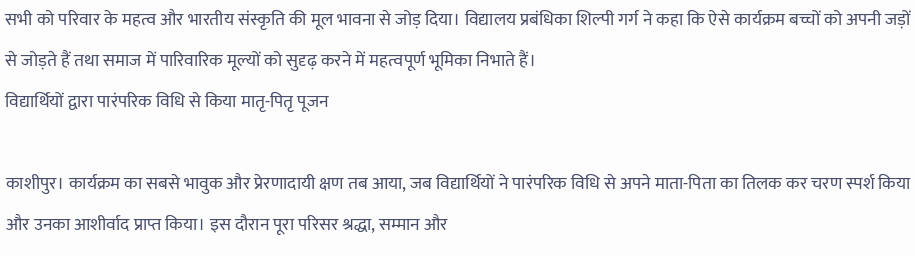सभी को परिवार के महत्व और भारतीय संस्कृति की मूल भावना से जोड़ दिया। विद्यालय प्रबंधिका शिल्पी गर्ग ने कहा कि ऐसे कार्यक्रम बच्चों को अपनी जड़ों से जोड़ते हैं तथा समाज में पारिवारिक मूल्यों को सुदृढ़ करने में महत्वपूर्ण भूमिका निभाते हैं।
विद्यार्थियों द्वारा पारंपरिक विधि से किया मातृ-पितृ पूजन

काशीपुर। कार्यक्रम का सबसे भावुक और प्रेरणादायी क्षण तब आया, जब विद्यार्थियों ने पारंपरिक विधि से अपने माता-पिता का तिलक कर चरण स्पर्श किया और उनका आशीर्वाद प्राप्त किया। इस दौरान पूरा परिसर श्रद्धा, सम्मान और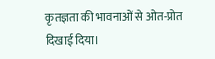कृतज्ञता की भावनाओं से ओत-प्रोत दिखाई दिया।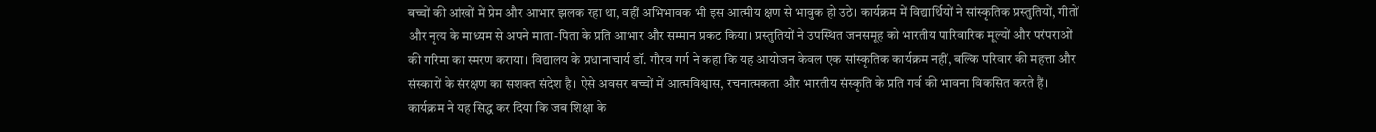बच्चों की आंखों में प्रेम और आभार झलक रहा था, वहीं अभिभावक भी इस आत्मीय क्षण से भावुक हो उठे। कार्यक्रम में विद्यार्थियों ने सांस्कृतिक प्रस्तुतियों, गीतों और नृत्य के माध्यम से अपने माता-पिता के प्रति आभार और सम्मान प्रकट किया। प्रस्तुतियों ने उपस्थित जनसमूह को भारतीय पारिवारिक मूल्यों और परंपराओं की गरिमा का स्मरण कराया। विद्यालय के प्रधानाचार्य डॉ. गौरव गर्ग ने कहा कि यह आयोजन केवल एक सांस्कृतिक कार्यक्रम नहीं, बल्कि परिवार की महत्ता और संस्कारों के संरक्षण का सशक्त संदेश है। ऐसे अवसर बच्चों में आत्मविश्वास, रचनात्मकता और भारतीय संस्कृति के प्रति गर्व की भावना विकसित करते हैं। कार्यक्रम ने यह सिद्ध कर दिया कि जब शिक्षा के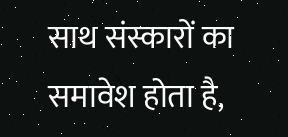साथ संस्कारों का समावेश होता है,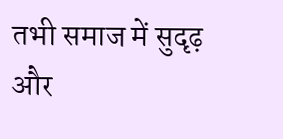तभी समाज में सुदृढ़ और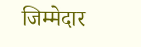जिम्मेदार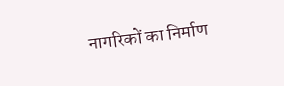नागरिकों का निर्माण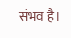संभव है।